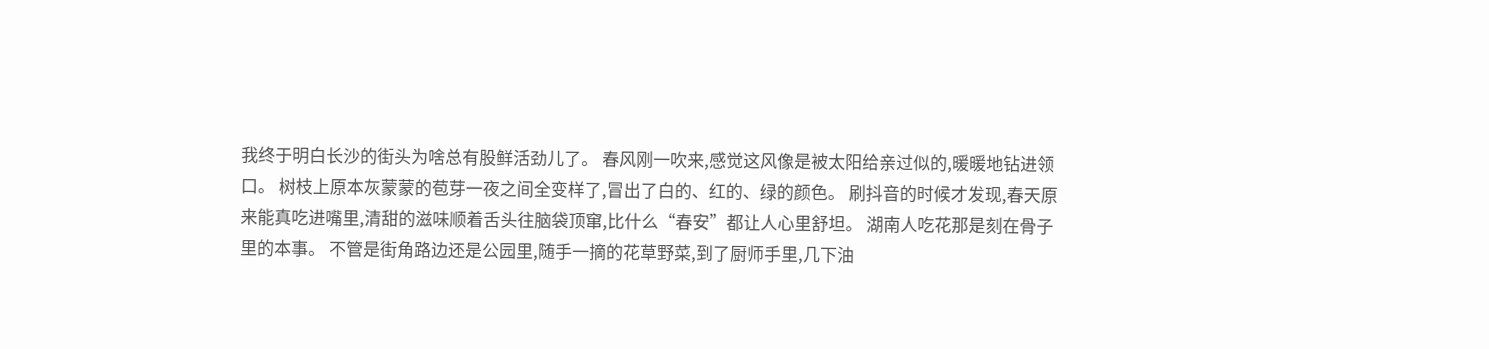我终于明白长沙的街头为啥总有股鲜活劲儿了。 春风刚一吹来,感觉这风像是被太阳给亲过似的,暖暖地钻进领口。 树枝上原本灰蒙蒙的苞芽一夜之间全变样了,冒出了白的、红的、绿的颜色。 刷抖音的时候才发现,春天原来能真吃进嘴里,清甜的滋味顺着舌头往脑袋顶窜,比什么“春安”都让人心里舒坦。 湖南人吃花那是刻在骨子里的本事。 不管是街角路边还是公园里,随手一摘的花草野菜,到了厨师手里,几下油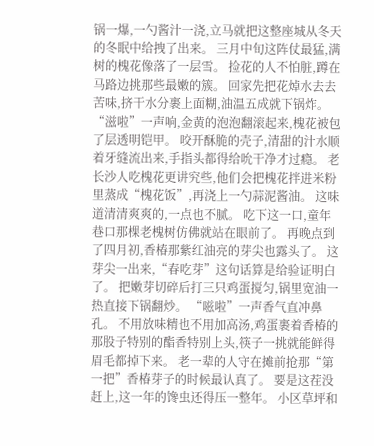锅一爆,一勺酱汁一浇,立马就把这整座城从冬天的冬眠中给拽了出来。 三月中旬这阵仗最猛,满树的槐花像落了一层雪。 捡花的人不怕脏,蹲在马路边挑那些最嫩的簇。 回家先把花焯水去去苦味,挤干水分裹上面糊,油温五成就下锅炸。 “滋啦”一声响,金黄的泡泡翻滚起来,槐花被包了层透明铠甲。 咬开酥脆的壳子,清甜的汁水顺着牙缝流出来,手指头都得给吮干净才过瘾。 老长沙人吃槐花更讲究些,他们会把槐花拌进米粉里蒸成“槐花饭”,再浇上一勺蒜泥酱油。 这味道清清爽爽的,一点也不腻。 吃下这一口,童年巷口那棵老槐树仿佛就站在眼前了。 再晚点到了四月初,香椿那紫红油亮的芽尖也露头了。 这芽尖一出来,“春吃芽”这句话算是给验证明白了。 把嫩芽切碎后打三只鸡蛋搅匀,锅里宽油一热直接下锅翻炒。 “嗞啦”一声香气直冲鼻孔。 不用放味精也不用加高汤,鸡蛋裹着香椿的那股子特别的酯香特别上头,筷子一挑就能鲜得眉毛都掉下来。 老一辈的人守在摊前抢那“第一把”香椿芽子的时候最认真了。 要是这茬没赶上,这一年的馋虫还得压一整年。 小区草坪和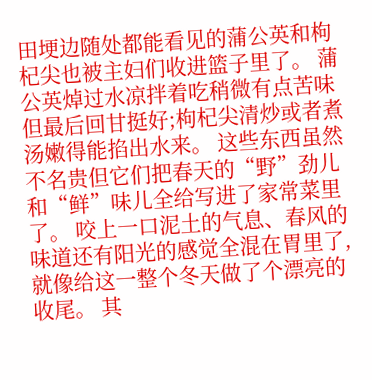田埂边随处都能看见的蒲公英和枸杞尖也被主妇们收进篮子里了。 蒲公英焯过水凉拌着吃稍微有点苦味但最后回甘挺好;枸杞尖清炒或者煮汤嫩得能掐出水来。 这些东西虽然不名贵但它们把春天的“野”劲儿和“鲜”味儿全给写进了家常菜里了。 咬上一口泥土的气息、春风的味道还有阳光的感觉全混在胃里了,就像给这一整个冬天做了个漂亮的收尾。 其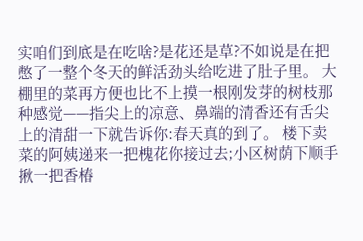实咱们到底是在吃啥?是花还是草?不如说是在把憋了一整个冬天的鲜活劲头给吃进了肚子里。 大棚里的菜再方便也比不上摸一根刚发芽的树枝那种感觉——指尖上的凉意、鼻端的清香还有舌尖上的清甜一下就告诉你:春天真的到了。 楼下卖菜的阿姨递来一把槐花你接过去;小区树荫下顺手揪一把香椿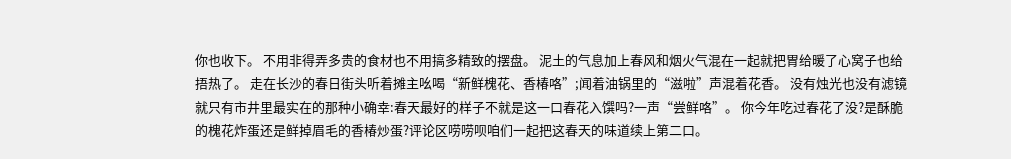你也收下。 不用非得弄多贵的食材也不用搞多精致的摆盘。 泥土的气息加上春风和烟火气混在一起就把胃给暖了心窝子也给捂热了。 走在长沙的春日街头听着摊主吆喝“新鲜槐花、香椿咯”;闻着油锅里的“滋啦”声混着花香。 没有烛光也没有滤镜就只有市井里最实在的那种小确幸:春天最好的样子不就是这一口春花入馔吗?一声“尝鲜咯”。 你今年吃过春花了没?是酥脆的槐花炸蛋还是鲜掉眉毛的香椿炒蛋?评论区唠唠呗咱们一起把这春天的味道续上第二口。